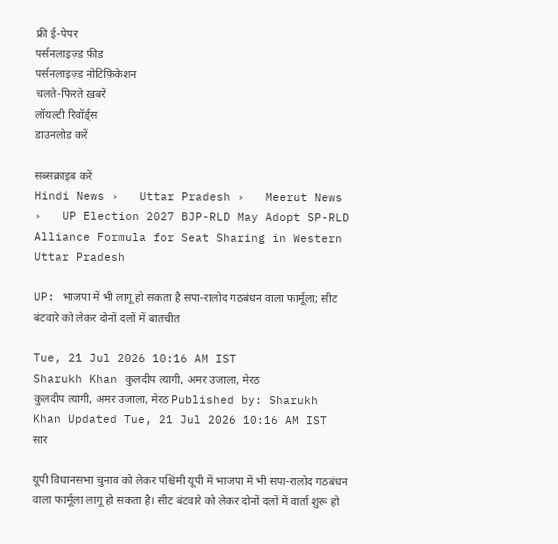फ्री ई-पेपर
पर्सनलाइज़्ड फ़ीड
पर्सनलाइज़्ड नोटिफ़िकेशन
चलते-फिरते ख़बरें
लॉयल्टी रिवॉर्ड्स
डाउनलोड करें

सब्सक्राइब करें
Hindi News ›   Uttar Pradesh ›   Meerut News ›   UP Election 2027 BJP-RLD May Adopt SP-RLD Alliance Formula for Seat Sharing in Western Uttar Pradesh

UP: भाजपा में भी लागू हो सकता है सपा-रालोद गठबंधन वाला फार्मूला; सीट बंटवारे को लेकर दोनों दलों में बातचीत

Tue, 21 Jul 2026 10:16 AM IST
Sharukh Khan कुलदीप त्यागी, अमर उजाला, मेरठ
कुलदीप त्यागी, अमर उजाला, मेरठ Published by: Sharukh Khan Updated Tue, 21 Jul 2026 10:16 AM IST
सार

यूपी विधानसभा चुनाव को लेकर पश्चिमी यूपी में भाजपा में भी सपा-रालोद गठबंधन वाला फार्मूला लागू हो सकता है। सीट बंटवारे को लेकर दोनों दलों में वार्ता शुरू हो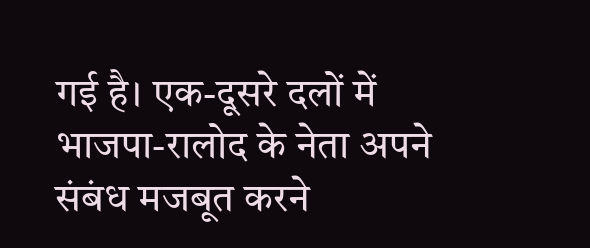गई है। एक-दूसरे दलों में भाजपा-रालोद के नेता अपने संबंध मजबूत करने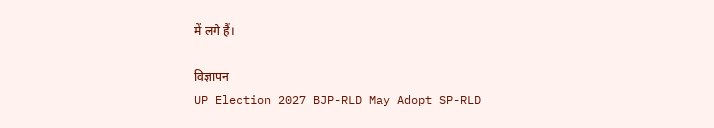में लगे हैं।

विज्ञापन
UP Election 2027 BJP-RLD May Adopt SP-RLD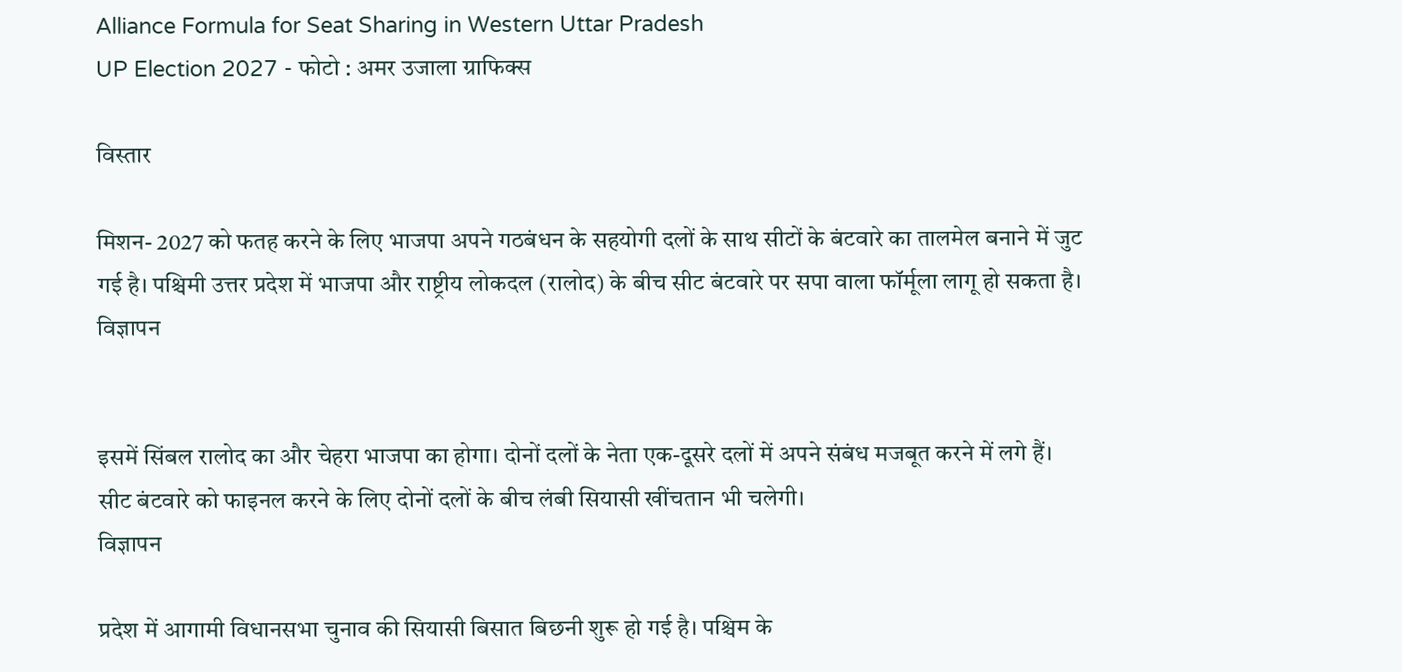Alliance Formula for Seat Sharing in Western Uttar Pradesh
UP Election 2027 - फोटो : अमर उजाला ग्राफिक्स

विस्तार

मिशन- 2027 को फतह करने के लिए भाजपा अपने गठबंधन के सहयोगी दलों के साथ सीटों के बंटवारे का तालमेल बनाने में जुट गई है। पश्चिमी उत्तर प्रदेश में भाजपा और राष्ट्रीय लोकदल (रालोद) के बीच सीट बंटवारे पर सपा वाला फॉर्मूला लागू हो सकता है।
विज्ञापन


इसमें सिंबल रालोद का और चेहरा भाजपा का होगा। दोनों दलों के नेता एक-दूसरे दलों में अपने संबंध मजबूत करने में लगे हैं। सीट बंटवारे को फाइनल करने के लिए दोनों दलों के बीच लंबी सियासी खींचतान भी चलेगी।
विज्ञापन

प्रदेश में आगामी विधानसभा चुनाव की सियासी बिसात बिछनी शुरू हो गई है। पश्चिम के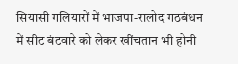सियासी गलियारों में भाजपा-रालोद गठबंधन में सीट बंटवारे को लेकर खींचतान भी होनी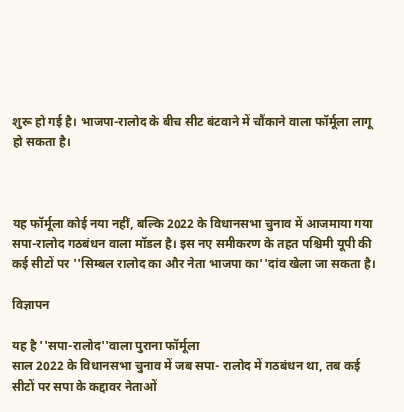शुरू हो गई है। भाजपा-रालोद के बीच सीट बंटवाने में चौंकाने वाला फॉर्मूला लागू हो सकता है।



यह फॉर्मूला कोई नया नहीं, बल्कि 2022 के विधानसभा चुनाव में आजमाया गया सपा-रालोद गठबंधन वाला मॉडल है। इस नए समीकरण के तहत पश्चिमी यूपी की कई सीटों पर ''सिम्बल रालोद का और नेता भाजपा का''दांव खेला जा सकता है।

विज्ञापन

यह है ''सपा-रालोद''वाला पुराना फॉर्मूला
साल 2022 के विधानसभा चुनाव में जब सपा- रालोद में गठबंधन था, तब कई सीटों पर सपा के कद्दावर नेताओं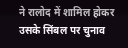ने रालोद में शामिल होकर उसके सिंबल पर चुनाव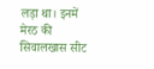लड़ा था। इनमें मेरठ की सिवालखास सीट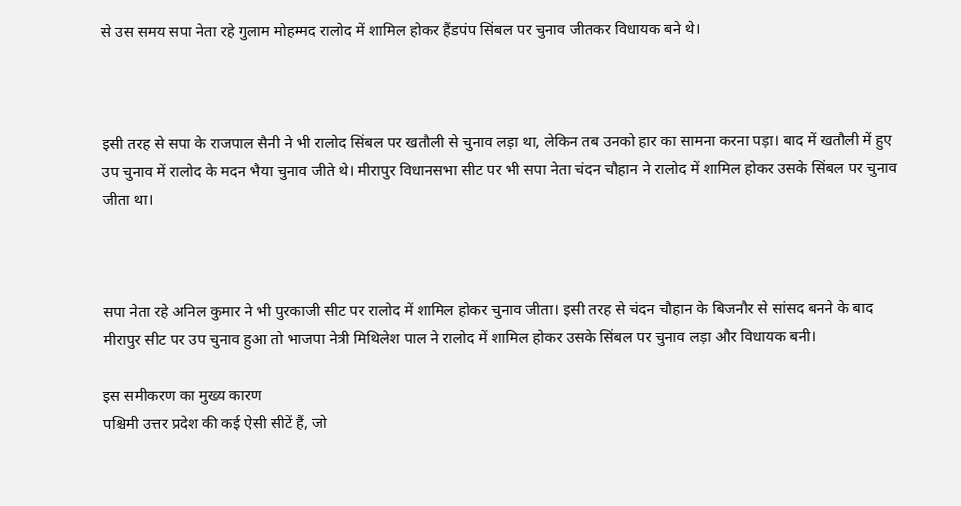से उस समय सपा नेता रहे गुलाम मोहम्मद रालोद में शामिल होकर हैंडपंप सिंबल पर चुनाव जीतकर विधायक बने थे।



इसी तरह से सपा के राजपाल सैनी ने भी रालोद सिंबल पर खतौली से चुनाव लड़ा था, लेकिन तब उनको हार का सामना करना पड़ा। बाद में खतौली में हुए उप चुनाव में रालोद के मदन भैया चुनाव जीते थे। मीरापुर विधानसभा सीट पर भी सपा नेता चंदन चौहान ने रालोद में शामिल होकर उसके सिंबल पर चुनाव जीता था।



सपा नेता रहे अनिल कुमार ने भी पुरकाजी सीट पर रालोद में शामिल होकर चुनाव जीता। इसी तरह से चंदन चौहान के बिजनौर से सांसद बनने के बाद मीरापुर सीट पर उप चुनाव हुआ तो भाजपा नेत्री मिथिलेश पाल ने रालोद में शामिल होकर उसके सिंबल पर चुनाव लड़ा और विधायक बनी।

इस समीकरण का मुख्य कारण
पश्चिमी उत्तर प्रदेश की कई ऐसी सीटें हैं, जो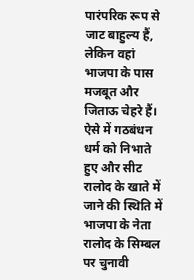पारंपरिक रूप से जाट बाहुल्य हैं, लेकिन वहां भाजपा के पास मजबूत और जिताऊ चेहरे हैं। ऐसे में गठबंधन धर्म को निभाते हुए और सीट रालोद के खाते में जाने की स्थिति में भाजपा के नेता रालोद के सिम्बल पर चुनावी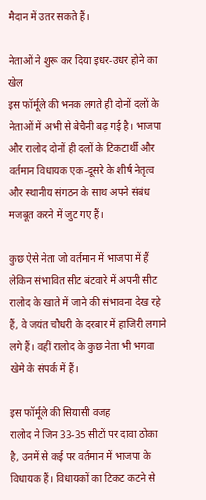मैदान में उतर सकते हैं।

नेताओं ने शुरू कर दिया इधर-उधर होने का खेल
इस फॉर्मूले की भनक लगते ही दोनों दलों के नेताओं में अभी से बेचैनी बढ़ गई है। भाजपा और रालोद दोनों ही दलों के टिकटार्थी और वर्तमान विधायक एक-दूसरे के शीर्ष नेतृत्व और स्थानीय संगठन के साथ अपने संबंध मजबूत करने में जुट गए हैं।

कुछ ऐसे नेता जो वर्तमान में भाजपा में हैं लेकिन संभावित सीट बंटवारे में अपनी सीट रालोद के खाते में जाने की संभावना देख रहे हैं, वे जयंत चौधरी के दरबार में हाजिरी लगाने लगे हैं। वहीं रालोद के कुछ नेता भी भगवा खेमे के संपर्क में हैं।

इस फॉर्मूले की सियासी वजह
रालोद ने जिन 33-35 सीटों पर दावा ठोका है, उनमें से कई पर वर्तमान में भाजपा के विधायक हैं। विधायकों का टिकट कटने से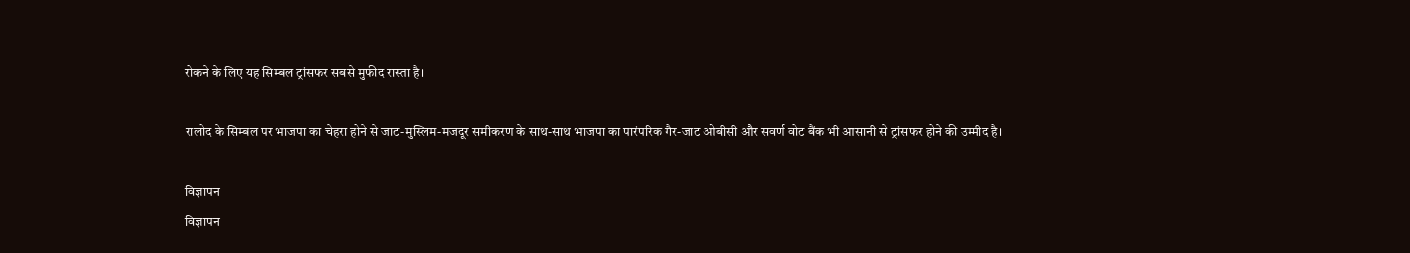रोकने के लिए यह सिम्बल ट्रांसफर सबसे मुफीद रास्ता है।

रालोद के सिम्बल पर भाजपा का चेहरा होने से जाट-मुस्लिम-मजदूर समीकरण के साथ-साथ भाजपा का पारंपरिक गैर-जाट ओबीसी और सवर्ण वोट बैंक भी आसानी से ट्रांसफर होने की उम्मीद है।

विज्ञापन
विज्ञापन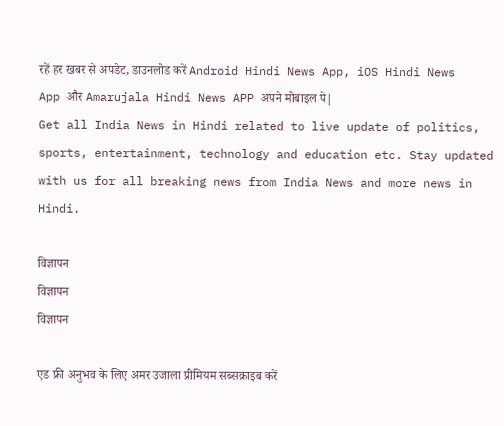रहें हर खबर से अपडेट, डाउनलोड करें Android Hindi News App, iOS Hindi News App और Amarujala Hindi News APP अपने मोबाइल पे|
Get all India News in Hindi related to live update of politics, sports, entertainment, technology and education etc. Stay updated with us for all breaking news from India News and more news in Hindi.

विज्ञापन
विज्ञापन
विज्ञापन

एड फ्री अनुभव के लिए अमर उजाला प्रीमियम सब्सक्राइब करें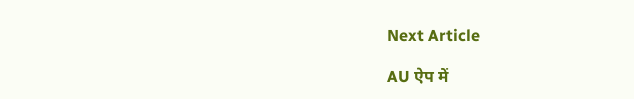Next Article

AU ऐप में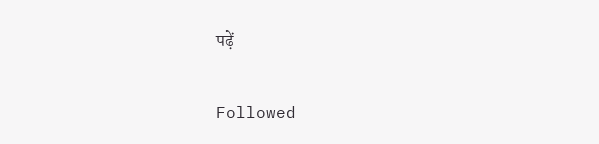पढ़ें

Followed